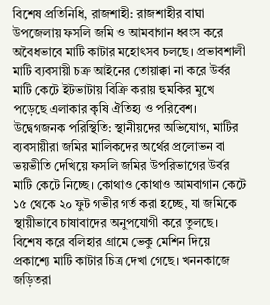বিশেষ প্রতিনিধি, রাজশাহী: রাজশাহীর বাঘা উপজেলায় ফসলি জমি ও আমবাগান ধ্বংস করে অবৈধভাবে মাটি কাটার মহোৎসব চলছে। প্রভাবশালী মাটি ব্যবসায়ী চক্র আইনের তোয়াক্কা না করে উর্বর মাটি কেটে ইটভাটায় বিক্রি করায় হুমকির মুখে পড়েছে এলাকার কৃষি ঐতিহ্য ও পরিবেশ।
উদ্বেগজনক পরিস্থিতি: স্থানীয়দের অভিযোগ, মাটির ব্যবসায়ীরা জমির মালিকদের অর্থের প্রলোভন বা ভয়ভীতি দেখিয়ে ফসলি জমির উপরিভাগের উর্বর মাটি কেটে নিচ্ছে। কোথাও কোথাও আমবাগান কেটে ১৫ থেকে ২০ ফুট গভীর গর্ত করা হচ্ছে, যা জমিকে স্থায়ীভাবে চাষাবাদের অনুপযোগী করে তুলছে। বিশেষ করে বলিহার গ্রামে ভেকু মেশিন দিয়ে প্রকাশ্যে মাটি কাটার চিত্র দেখা গেছে। খননকাজে জড়িতরা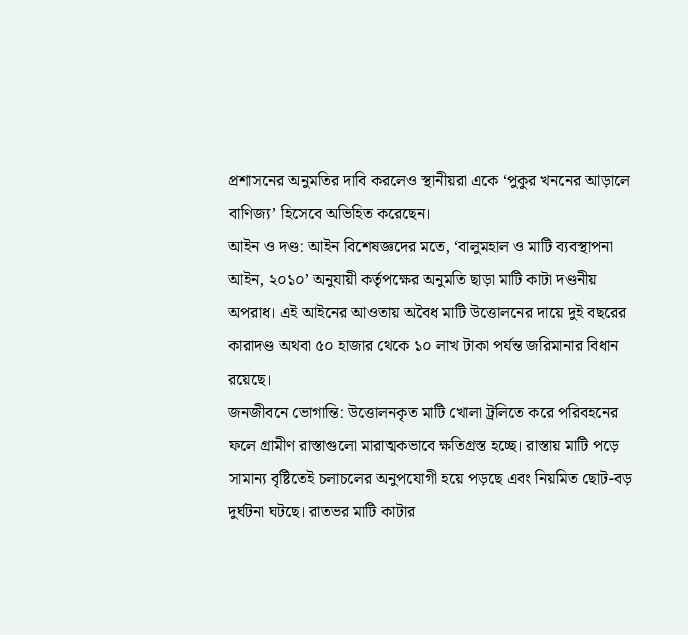প্রশাসনের অনুমতির দাবি করলেও স্থানীয়রা একে ‘পুকুর খননের আড়ালে বাণিজ্য’ হিসেবে অভিহিত করেছেন।
আইন ও দণ্ড: আইন বিশেষজ্ঞদের মতে, ‘বালুমহাল ও মাটি ব্যবস্থাপনা আইন, ২০১০’ অনুযায়ী কর্তৃপক্ষের অনুমতি ছাড়া মাটি কাটা দণ্ডনীয় অপরাধ। এই আইনের আওতায় অবৈধ মাটি উত্তোলনের দায়ে দুই বছরের কারাদণ্ড অথবা ৫০ হাজার থেকে ১০ লাখ টাকা পর্যন্ত জরিমানার বিধান রয়েছে।
জনজীবনে ভোগান্তি: উত্তোলনকৃত মাটি খোলা ট্রলিতে করে পরিবহনের ফলে গ্রামীণ রাস্তাগুলো মারাত্মকভাবে ক্ষতিগ্রস্ত হচ্ছে। রাস্তায় মাটি পড়ে সামান্য বৃষ্টিতেই চলাচলের অনুপযোগী হয়ে পড়ছে এবং নিয়মিত ছোট-বড় দুর্ঘটনা ঘটছে। রাতভর মাটি কাটার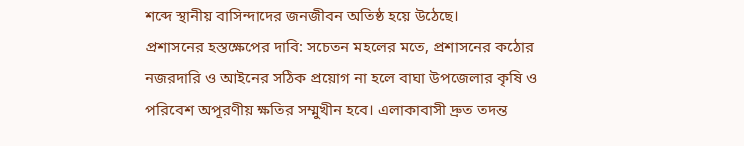শব্দে স্থানীয় বাসিন্দাদের জনজীবন অতিষ্ঠ হয়ে উঠেছে।
প্রশাসনের হস্তক্ষেপের দাবি: সচেতন মহলের মতে, প্রশাসনের কঠোর নজরদারি ও আইনের সঠিক প্রয়োগ না হলে বাঘা উপজেলার কৃষি ও পরিবেশ অপূরণীয় ক্ষতির সম্মুখীন হবে। এলাকাবাসী দ্রুত তদন্ত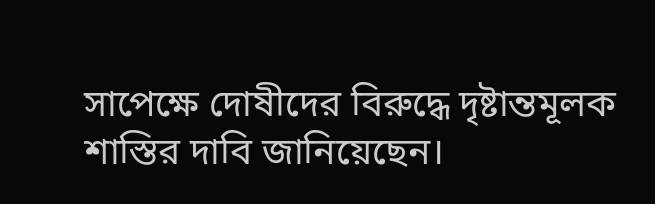সাপেক্ষে দোষীদের বিরুদ্ধে দৃষ্টান্তমূলক শাস্তির দাবি জানিয়েছেন।